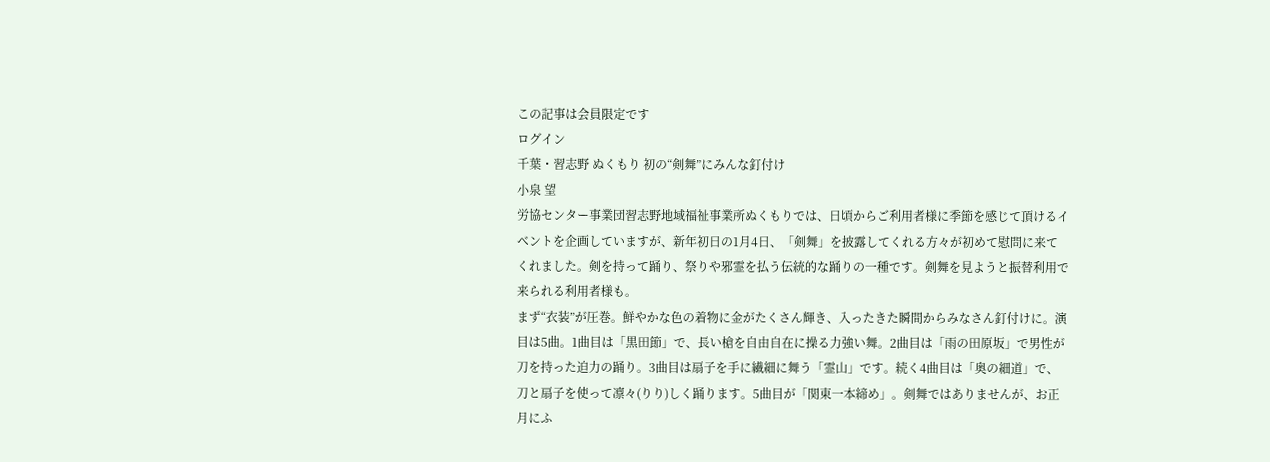この記事は会員限定です
ログイン
千葉・習志野 ぬくもり 初の“剣舞”にみんな釘付け
小泉 望
労協センター事業団習志野地域福祉事業所ぬくもりでは、日頃からご利用者様に季節を感じて頂けるイベントを企画していますが、新年初日の1月4日、「剣舞」を披露してくれる方々が初めて慰問に来てくれました。剣を持って踊り、祭りや邪霊を払う伝統的な踊りの一種です。剣舞を見ようと振替利用で来られる利用者様も。
まず“衣装”が圧巻。鮮やかな色の着物に金がたくさん輝き、入ったきた瞬間からみなさん釘付けに。演目は5曲。1曲目は「黒田節」で、長い槍を自由自在に操る力強い舞。2曲目は「雨の田原坂」で男性が刀を持った迫力の踊り。3曲目は扇子を手に繊細に舞う「霊山」です。続く4曲目は「奥の細道」で、刀と扇子を使って凛々(りり)しく踊ります。5曲目が「関東一本締め」。剣舞ではありませんが、お正月にふ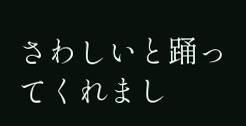さわしいと踊ってくれまし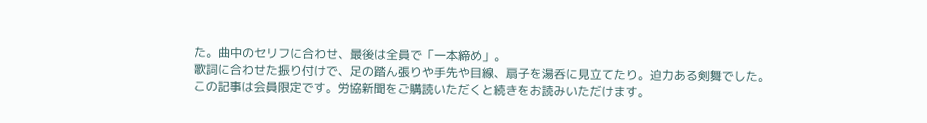た。曲中のセリフに合わせ、最後は全員で「一本締め」。
歌詞に合わせた振り付けで、足の踏ん張りや手先や目線、扇子を湯呑に見立てたり。迫力ある剣舞でした。
この記事は会員限定です。労協新聞をご購読いただくと続きをお読みいただけます。